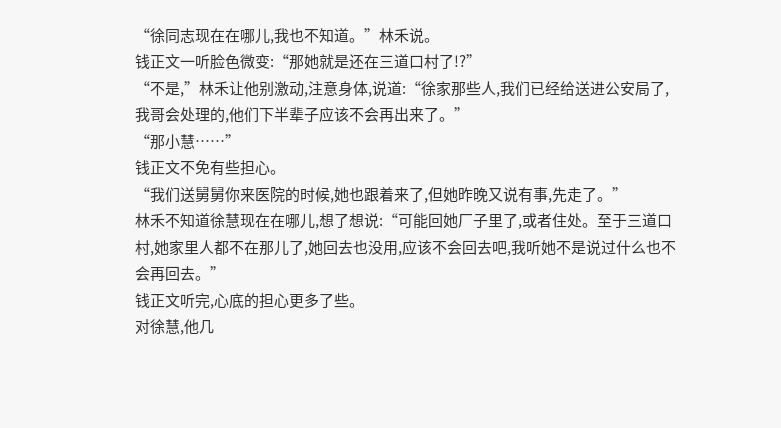“徐同志现在在哪儿,我也不知道。”林禾说。
钱正文一听脸色微变:“那她就是还在三道口村了!?”
“不是,”林禾让他别激动,注意身体,说道:“徐家那些人,我们已经给送进公安局了,我哥会处理的,他们下半辈子应该不会再出来了。”
“那小慧……”
钱正文不免有些担心。
“我们送舅舅你来医院的时候,她也跟着来了,但她昨晚又说有事,先走了。”
林禾不知道徐慧现在在哪儿,想了想说:“可能回她厂子里了,或者住处。至于三道口村,她家里人都不在那儿了,她回去也没用,应该不会回去吧,我听她不是说过什么也不会再回去。”
钱正文听完,心底的担心更多了些。
对徐慧,他几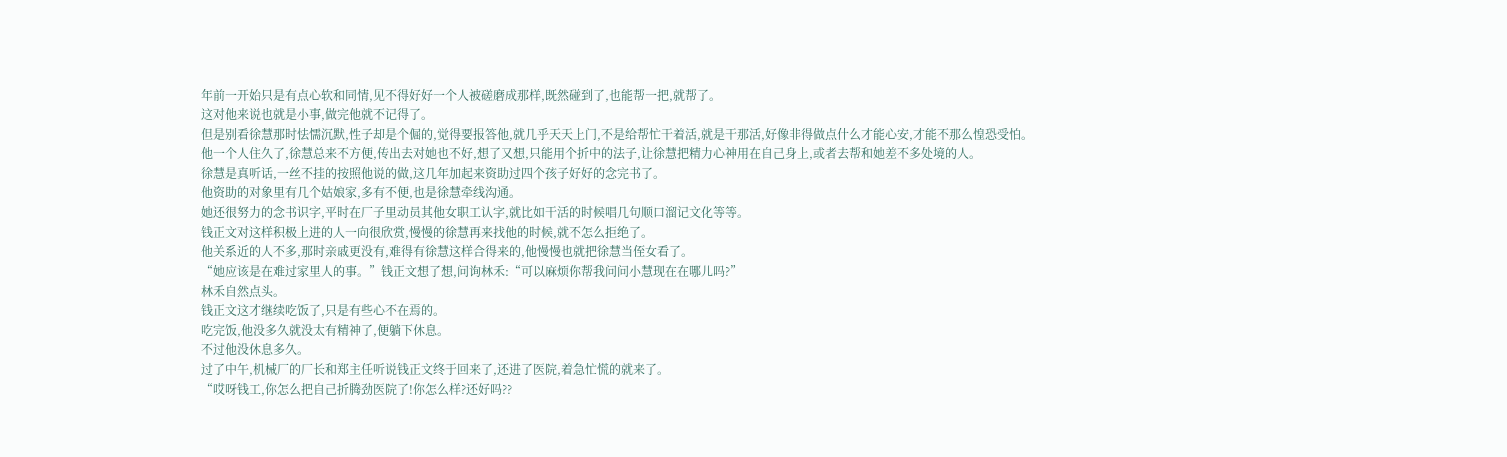年前一开始只是有点心软和同情,见不得好好一个人被磋磨成那样,既然碰到了,也能帮一把,就帮了。
这对他来说也就是小事,做完他就不记得了。
但是别看徐慧那时怯懦沉默,性子却是个倔的,觉得要报答他,就几乎天天上门,不是给帮忙干着活,就是干那活,好像非得做点什么才能心安,才能不那么惶恐受怕。
他一个人住久了,徐慧总来不方便,传出去对她也不好,想了又想,只能用个折中的法子,让徐慧把精力心神用在自己身上,或者去帮和她差不多处境的人。
徐慧是真听话,一丝不挂的按照他说的做,这几年加起来资助过四个孩子好好的念完书了。
他资助的对象里有几个姑娘家,多有不便,也是徐慧牵线沟通。
她还很努力的念书识字,平时在厂子里动员其他女职工认字,就比如干活的时候唱几句顺口溜记文化等等。
钱正文对这样积极上进的人一向很欣赏,慢慢的徐慧再来找他的时候,就不怎么拒绝了。
他关系近的人不多,那时亲戚更没有,难得有徐慧这样合得来的,他慢慢也就把徐慧当侄女看了。
“她应该是在难过家里人的事。”钱正文想了想,问询林禾:“可以麻烦你帮我问问小慧现在在哪儿吗?”
林禾自然点头。
钱正文这才继续吃饭了,只是有些心不在焉的。
吃完饭,他没多久就没太有精神了,便躺下休息。
不过他没休息多久。
过了中午,机械厂的厂长和郑主任听说钱正文终于回来了,还进了医院,着急忙慌的就来了。
“哎呀钱工,你怎么把自己折腾劲医院了!你怎么样?还好吗??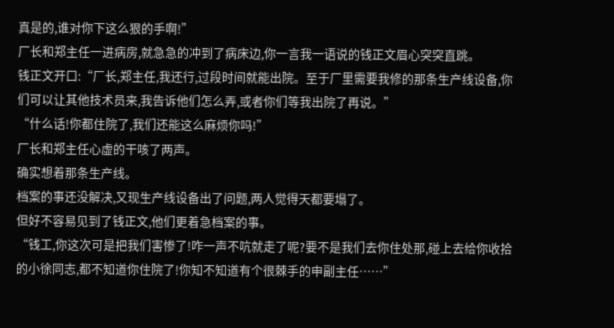真是的,谁对你下这么狠的手啊!”
厂长和郑主任一进病房,就急急的冲到了病床边,你一言我一语说的钱正文眉心突突直跳。
钱正文开口:“厂长,郑主任,我还行,过段时间就能出院。至于厂里需要我修的那条生产线设备,你们可以让其他技术员来,我告诉他们怎么弄,或者你们等我出院了再说。”
“什么话!你都住院了,我们还能这么麻烦你吗!”
厂长和郑主任心虚的干咳了两声。
确实想着那条生产线。
档案的事还没解决,又现生产线设备出了问题,两人觉得天都要塌了。
但好不容易见到了钱正文,他们更着急档案的事。
“钱工,你这次可是把我们害惨了!咋一声不吭就走了呢?要不是我们去你住处那,碰上去给你收拾的小徐同志,都不知道你住院了!你知不知道有个很棘手的申副主任……”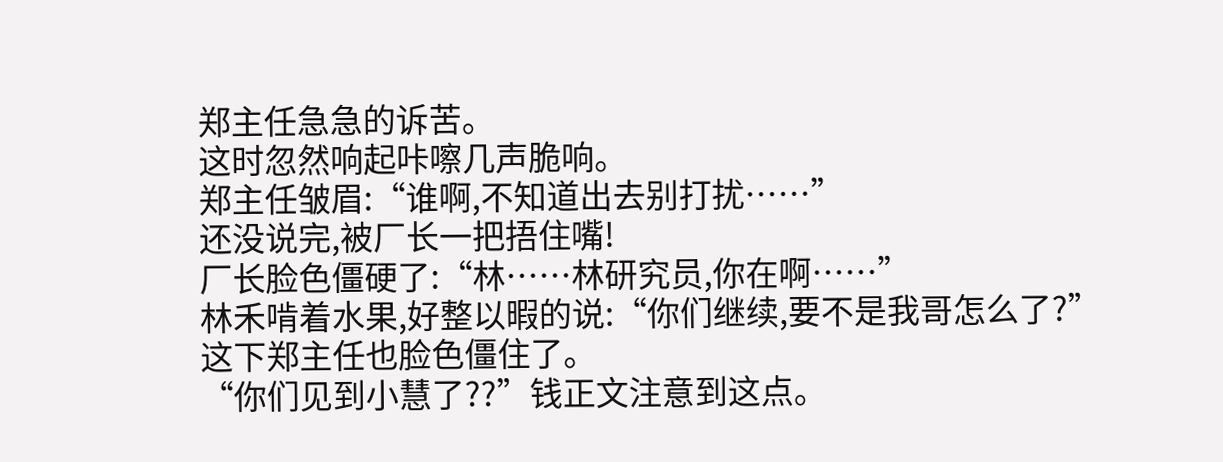郑主任急急的诉苦。
这时忽然响起咔嚓几声脆响。
郑主任皱眉:“谁啊,不知道出去别打扰……”
还没说完,被厂长一把捂住嘴!
厂长脸色僵硬了:“林……林研究员,你在啊……”
林禾啃着水果,好整以暇的说:“你们继续,要不是我哥怎么了?”
这下郑主任也脸色僵住了。
“你们见到小慧了??”钱正文注意到这点。